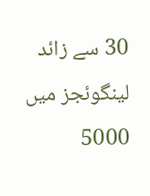30 سے زائد لینگوئجز میں 5000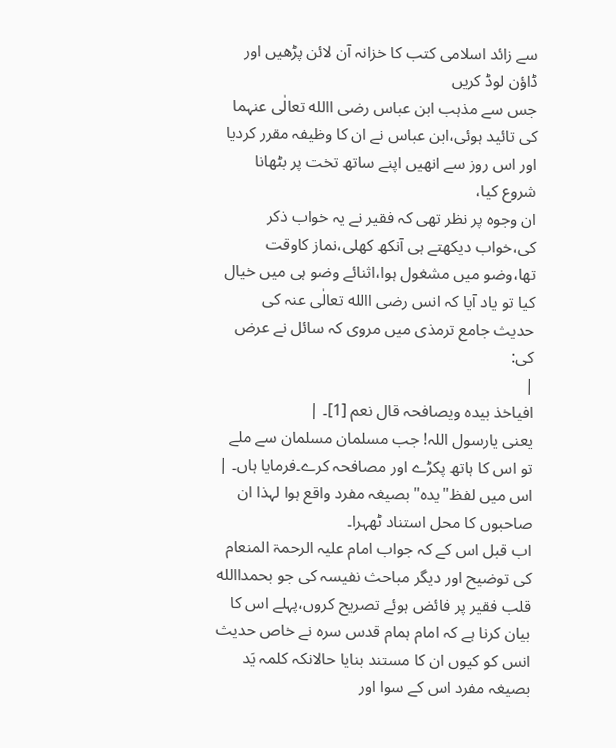سے زائد اسلامی کتب کا خزانہ آن لائن پڑھیں اور ڈاؤن لوڈ کریں
جس سے مذہب ابن عباس رضی االله تعالٰی عنہما کی تائید ہوئی،ابن عباس نے ان کا وظیفہ مقرر کردیا اور اس روز سے انھیں اپنے ساتھ تخت پر بٹھانا شروع کیا،
ان وجوہ پر نظر تھی کہ فقیر نے یہ خواب ذکر کی،خواب دیکھتے ہی آنکھ کھلی،نماز کاوقت تھا،وضو میں مشغول ہوا،اثنائے وضو ہی میں خیال کیا تو یاد آیا کہ انس رضی االله تعالٰی عنہ کی حدیث جامع ترمذی میں مروی کہ سائل نے عرض کی:
|
افیاخذ بیدہ ویصافحہ قال نعم [1]۔ |
یعنی یارسول اللہ! جب مسلمان مسلمان سے ملے تو اس کا ہاتھ پکڑے اور مصافحہ کرے۔فرمایا ہاں۔ |
اس میں لفظ"یدہ"بصیغہ مفرد واقع ہوا لہذا ان صاحبوں کا محل استناد ٹھہرا۔
اب قبل اس کے کہ جواب امام علیہ الرحمۃ المنعام کی توضیح اور دیگر مباحث نفیسہ کی جو بحمداالله قلب فقیر پر فائض ہوئے تصریح کروں،پہلے اس کا بیان کرنا ہے کہ امام ہمام قدس سرہ نے خاص حدیث انس کو کیوں ان کا مستند بنایا حالانکہ کلمہ یَد بصیغہ مفرد اس کے سوا اور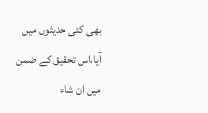بھی کئی حدیثوں میں آیا،اس تحقیق کے ضمن میں ان شاء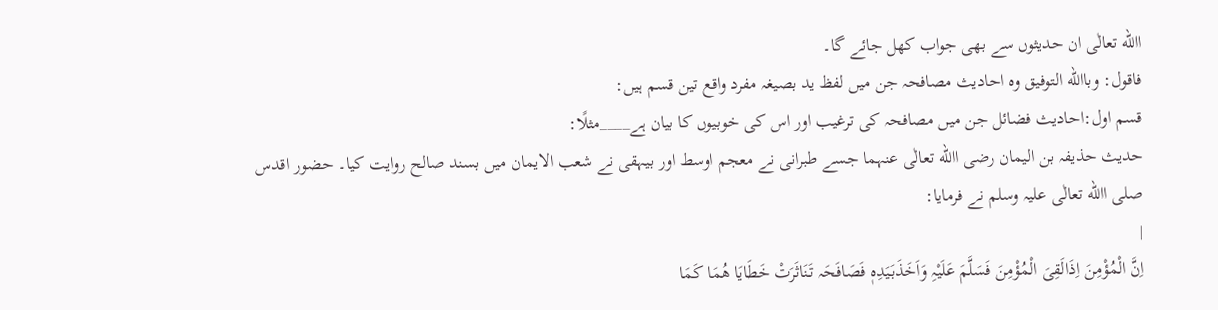االله تعالٰی ان حدیثوں سے بھی جواب کھل جائے گا۔
فاقول: وباالله التوفیق وہ احادیث مصافحہ جن میں لفظ ید بصیغہ مفرد واقع تین قسم ہیں:
قسم اول:احادیث فضائل جن میں مصافحہ کی ترغیب اور اس کی خوبیوں کا بیان ہے____مثلًا:
حدیث حذیفہ بن الیمان رضی االله تعالٰی عنہما جسے طبرانی نے معجم اوسط اور بیہقی نے شعب الایمان میں بسند صالح روایت کیا۔ حضور اقدس صلی االله تعالٰی علیہ وسلم نے فرمایا:
|
اِنَّ الْمُؤْمِنَ اِذَالَقِیَ الْمُؤْمِنَ فَسَلَّمَ عَلَیْہِ وَاَخَذَبَیَدِہٖ فَصَافَحَہ تَنَاثَرَتْ خَطَایَا ھُمَا کَمَا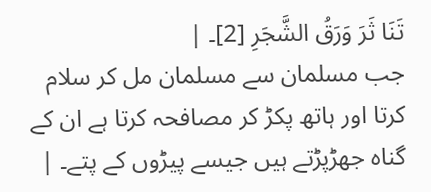تَنَا ثَرَ وَرَقُ الشَّجَرِ [2]۔ |
جب مسلمان سے مسلمان مل کر سلام کرتا اور ہاتھ پکڑ کر مصافحہ کرتا ہے ان کے گناہ جھڑپڑتے ہیں جیسے پیڑوں کے پتے۔ |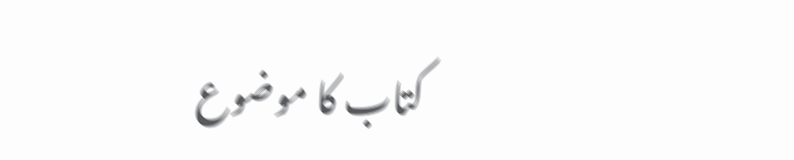کتاب کا موضوع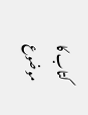کتاب کا موضوع